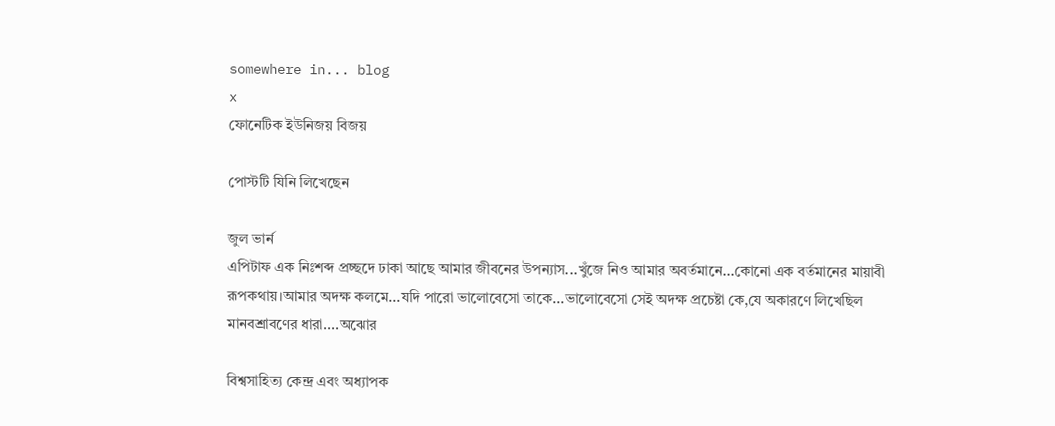somewhere in... blog
x
ফোনেটিক ইউনিজয় বিজয়

পোস্টটি যিনি লিখেছেন

জুল ভার্ন
এপিটাফ এক নিঃশব্দ প্রচ্ছদে ঢাকা আছে আমার জীবনের উপন্যাস...খুঁজে নিও আমার অবর্তমানে...কোনো এক বর্তমানের মায়াবী রূপকথায়।আমার অদক্ষ কলমে...যদি পারো ভালোবেসো তাকে...ভালোবেসো সেই অদক্ষ প্রচেষ্টা কে,যে অকারণে লিখেছিল মানবশ্রাবণের ধারা....অঝোর

বিশ্বসাহিত্য কেন্দ্র এবং অধ্যাপক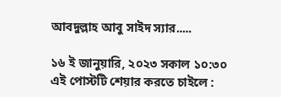আবদুল্লাহ আবু সাইদ স্যার.....

১৬ ই জানুয়ারি, ২০২৩ সকাল ১০:৩০
এই পোস্টটি শেয়ার করতে চাইলে :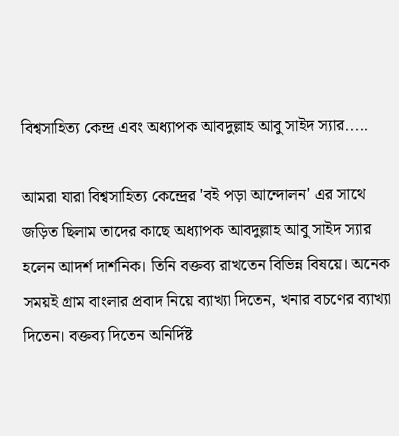বিশ্বসাহিত্য কেন্দ্র এবং অধ্যাপক আবদুল্লাহ আবু সাইদ স্যার.....

আমরা যারা বিশ্বসাহিত্য কেন্দ্রের 'বই পড়া আন্দোলন' এর সাথে জড়িত ছিলাম তাদের কাছে অধ্যাপক আবদুল্লাহ আবু সাইদ স্যার হলেন আদর্শ দার্শনিক। তিনি বক্তব্য রাখতেন বিভিন্ন বিষয়ে। অনেক সময়ই গ্রাম বাংলার প্রবাদ নিয়ে ব্যাখ্যা দিতেন, খনার বচণের ব্যাখ্যা দিতেন। বক্তব্য দিতেন অনির্দিষ্ট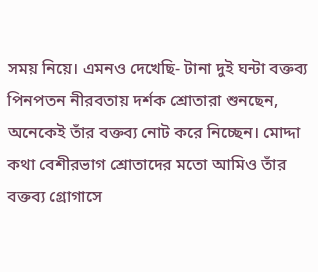সময় নিয়ে। এমনও দেখেছি- টানা দুই ঘন্টা বক্তব্য পিনপতন নীরবতায় দর্শক শ্রোতারা শুনছেন, অনেকেই তাঁর বক্তব্য নোট করে নিচ্ছেন। মোদ্দা কথা বেশীরভাগ শ্রোতাদের মতো আমিও তাঁর বক্তব্য গ্রোগাসে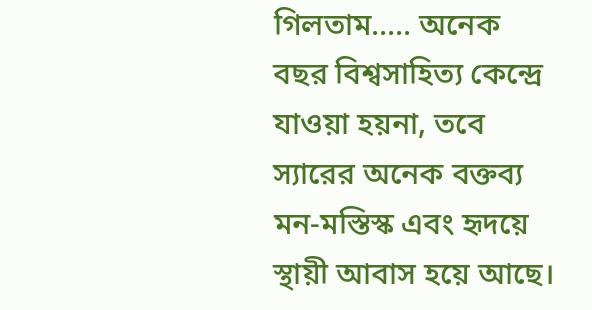গিলতাম..... অনেক বছর বিশ্বসাহিত্য কেন্দ্রে যাওয়া হয়না, তবে স্যারের অনেক বক্তব্য মন-মস্তিস্ক এবং হৃদয়ে স্থায়ী আবাস হয়ে আছে।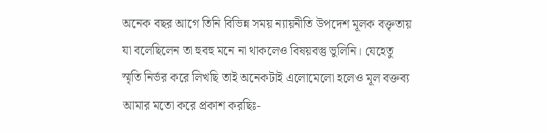অনেক বছর আগে তিনি বিভিন্ন সময় ন্যায়নীতি উপদেশ মূলক বক্তৃতায় যা বলেছিলেন তা হুবহু মনে না থাকলেও বিষয়বস্তু ভুলিনি। যেহেতু স্মৃতি নির্ভর করে লিখছি তাই অনেকটাই এলোমেলো হলেও মূল বক্তব্য আমার মতো করে প্রকাশ করছিঃ-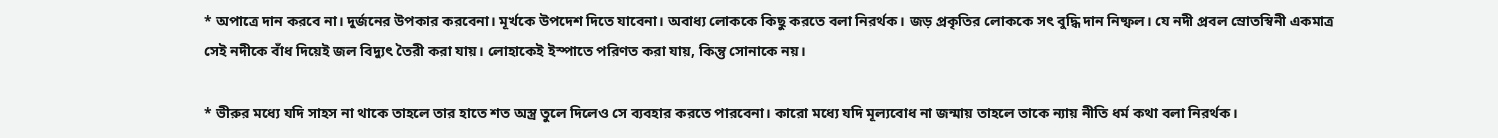* অপাত্রে দান করবে না। দুর্জনের উপকার করবেনা। মূর্খকে উপদেশ দিতে যাবেনা। অবাধ্য লোককে কিছু করতে বলা নিরর্থক। জড় প্রকৃতির লোককে সৎ বুদ্ধি দান নিষ্ফল। যে নদী প্রবল স্রোতস্বিনী একমাত্র সেই নদীকে বাঁধ দিয়েই জল বিদ্যুৎ তৈরী করা যায়। লোহাকেই ইস্পাতে পরিণত করা যায়, কিন্তু সোনাকে নয়।

* ভীরুর মধ্যে যদি সাহস না থাকে তাহলে তার হাতে শত অস্ত্র তুলে দিলেও সে ব্যবহার করতে পারবেনা। কারো মধ্যে যদি মূল্যবোধ না জন্মায় তাহলে তাকে ন্যায় নীতি ধর্ম কথা বলা নিরর্থক।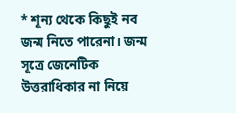* শূন্য থেকে কিছুই নব জন্ম নিতে পারেনা। জন্ম সূত্রে জেনেটিক উত্তরাধিকার না নিয়ে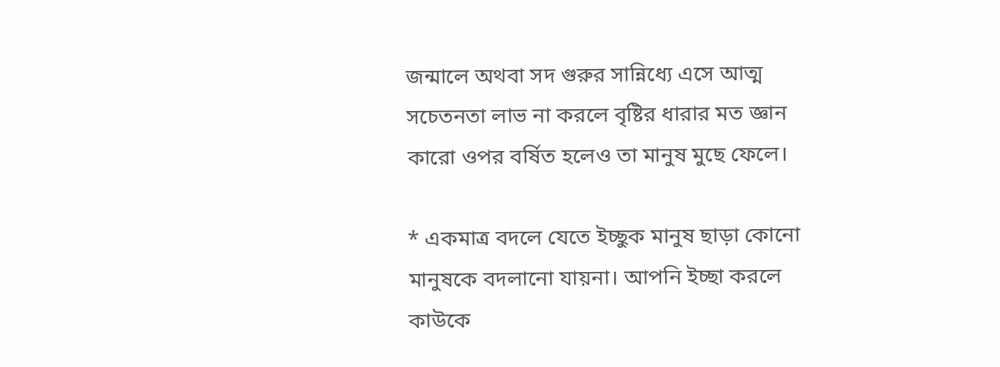জন্মালে অথবা সদ গুরুর সান্নিধ্যে এসে আত্ম সচেতনতা লাভ না করলে বৃষ্টির ধারার মত জ্ঞান কারো ওপর বর্ষিত হলেও তা মানুষ মুছে ফেলে।

* একমাত্র বদলে যেতে ইচ্ছুক মানুষ ছাড়া কোনো মানুষকে বদলানো যায়না। আপনি ইচ্ছা করলে কাউকে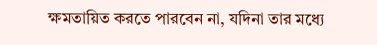ক্ষমতায়িত করতে পারবেন না, যদিনা তার মধ্যে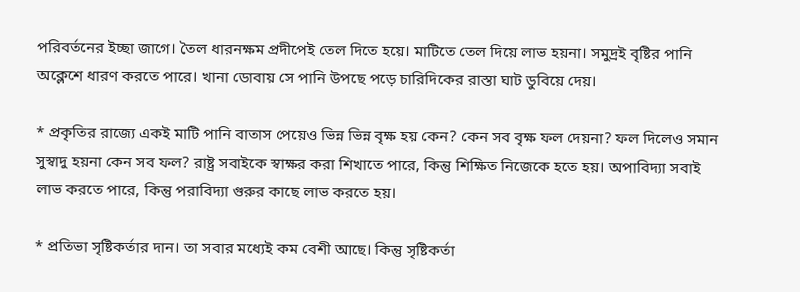পরিবর্তনের ইচ্ছা জাগে। তৈল ধারনক্ষম প্রদীপেই তেল দিতে হয়ে। মাটিতে তেল দিয়ে লাভ হয়না। সমুদ্রই বৃষ্টির পানি অক্লেশে ধারণ করতে পারে। খানা ডোবায় সে পানি উপছে পড়ে চারিদিকের রাস্তা ঘাট ডুবিয়ে দেয়।

* প্রকৃতির রাজ্যে একই মাটি পানি বাতাস পেয়েও ভিন্ন ভিন্ন বৃক্ষ হয় কেন? কেন সব বৃক্ষ ফল দেয়না? ফল দিলেও সমান সুস্বাদু হয়না কেন সব ফল? রাষ্ট্র সবাইকে স্বাক্ষর করা শিখাতে পারে, কিন্তু শিক্ষিত নিজেকে হতে হয়। অপাবিদ্যা সবাই লাভ করতে পারে, কিন্তু পরাবিদ্যা গুরুর কাছে লাভ করতে হয়।

* প্রতিভা সৃষ্টিকর্তার দান। তা সবার মধ্যেই কম বেশী আছে। কিন্তু সৃষ্টিকর্তা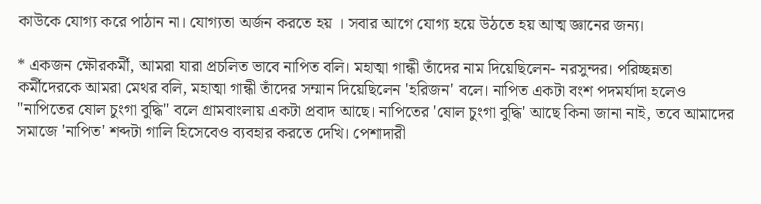কাউকে যোগ্য করে পাঠান না। যোগ্যতা অর্জন করতে হয় । সবার আগে যোগ্য হয়ে উঠতে হয় আত্ম জ্ঞানের জন্য।

* একজন ক্ষৌরকর্মী, আমরা যারা প্রচলিত ভাবে নাপিত বলি। মহাত্মা গান্ধী তাঁদের নাম দিয়েছিলেন- নরসুন্দর। পরিচ্ছন্নতা কর্মীদেরকে আমরা মেথর বলি, মহাত্মা গান্ধী তাঁদের সম্মান দিয়েছিলেন 'হরিজন' বলে। নাপিত একটা বংশ পদমর্যাদা হলেও "নাপিতের ষোল চুংগা বুদ্ধি" বলে গ্রামবাংলায় একটা প্রবাদ আছে। নাপিতের 'ষোল চুংগা বুদ্ধি' আছে কিনা জানা নাই, তবে আমাদের সমাজে 'নাপিত' শব্দটা গালি হিসেবেও ব্যবহার করতে দেখি। পেশাদারী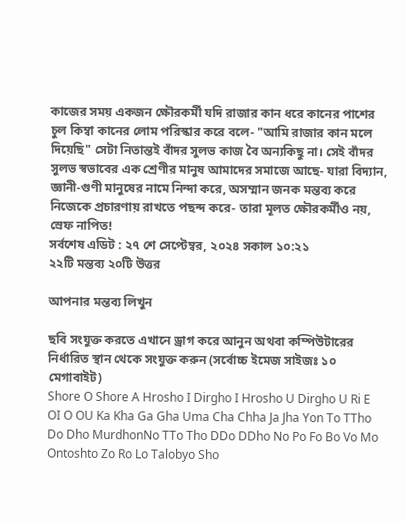কাজের সময় একজন ক্ষৌরকর্মী যদি রাজার কান ধরে কানের পাশের চুল কিম্বা কানের লোম পরিস্কার করে বলে- "আমি রাজার কান মলে দিয়েছি" সেটা নিতান্তই বাঁদর সুলভ কাজ বৈ অন্যকিছু না। সেই বাঁদর সুলভ স্বভাবের এক শ্রেণীর মানুষ আমাদের সমাজে আছে- যারা বিদ্যান, জ্ঞানী-গুণী মানুষের নামে নিন্দা করে, অসম্মান জনক মন্তব্য করে নিজেকে প্রচারণায় রাখতে পছন্দ করে- তারা মূলত ক্ষৌরকর্মীও নয়, স্রেফ নাপিত!
সর্বশেষ এডিট : ২৭ শে সেপ্টেম্বর, ২০২৪ সকাল ১০:২১
২২টি মন্তব্য ২০টি উত্তর

আপনার মন্তব্য লিখুন

ছবি সংযুক্ত করতে এখানে ড্রাগ করে আনুন অথবা কম্পিউটারের নির্ধারিত স্থান থেকে সংযুক্ত করুন (সর্বোচ্চ ইমেজ সাইজঃ ১০ মেগাবাইট)
Shore O Shore A Hrosho I Dirgho I Hrosho U Dirgho U Ri E OI O OU Ka Kha Ga Gha Uma Cha Chha Ja Jha Yon To TTho Do Dho MurdhonNo TTo Tho DDo DDho No Po Fo Bo Vo Mo Ontoshto Zo Ro Lo Talobyo Sho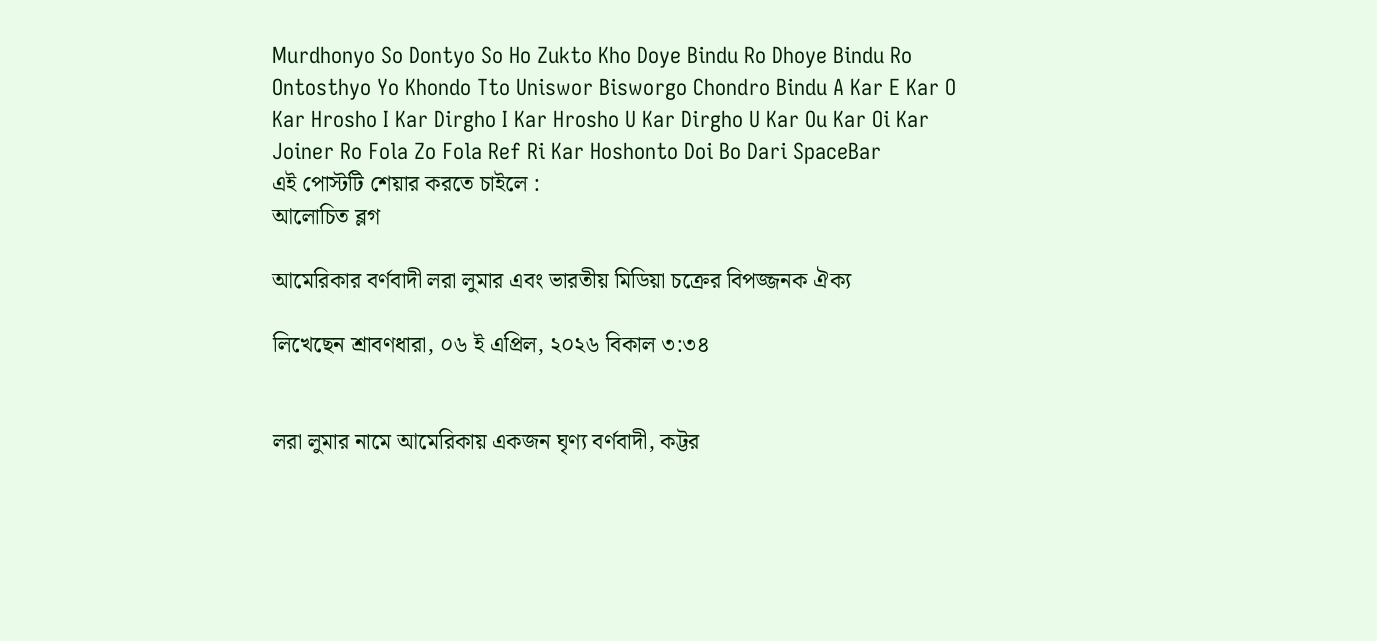Murdhonyo So Dontyo So Ho Zukto Kho Doye Bindu Ro Dhoye Bindu Ro Ontosthyo Yo Khondo Tto Uniswor Bisworgo Chondro Bindu A Kar E Kar O Kar Hrosho I Kar Dirgho I Kar Hrosho U Kar Dirgho U Kar Ou Kar Oi Kar Joiner Ro Fola Zo Fola Ref Ri Kar Hoshonto Doi Bo Dari SpaceBar
এই পোস্টটি শেয়ার করতে চাইলে :
আলোচিত ব্লগ

আমেরিকার বর্ণবাদী লরা লুমার এবং ভারতীয় মিডিয়া চক্রের বিপজ্জনক ঐক্য

লিখেছেন শ্রাবণধারা, ০৬ ই এপ্রিল, ২০২৬ বিকাল ৩:৩৪


লরা লুমার নামে আমেরিকায় একজন ঘৃণ্য বর্ণবাদী, কট্টর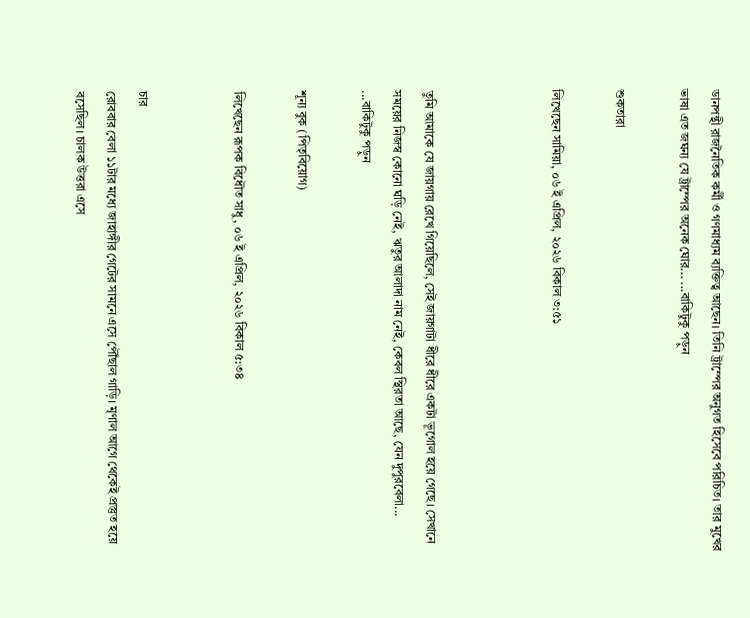ডানপন্থী রাজনৈতিক কর্মী ও গণমাধ্যম ব্যক্তিত্ব আছেন। তিনি ট্রাম্পের অনুগত হিসেবে পরিচিত। তার মুখের ভাষা এত জঘন্য যে ট্রাম্পের অনেক ঘোর... ...বাকিটুকু পড়ুন

শুকতারা

লিখেছেন সামিয়া, ০৬ ই এপ্রিল, ২০২৬ বিকাল ৩:৫১



তুমি আমাকে যে জায়গায় রেখে গিয়েছিলে, সেই জায়গাটা ধীরে ধীরে একটা ভূগোল হয়ে গেছে। সেখানে সময়ের নিজস্ব কোনো ঘড়ি নেই, ঋতুর আলাদা নাম নেই, কেবল স্থিরতা আছে, যেন দুপুরবেলা... ...বাকিটুকু পড়ুন

শূন্য বুক (পিতৃবিয়োগ)

লিখেছেন রূপক বিধৌত সাধু, ০৬ ই এপ্রিল, ২০২৬ বিকাল ৫:৩৪


চার
রোববার বেলা ১১টার মধ্যে জাহাঙ্গীর গেটের সামনে এসে পৌঁছাল গাড়ি। মৃণাল আগে থেকেই প্রস্তুত হয়ে বসেছিল। চালক উত্তরা এসে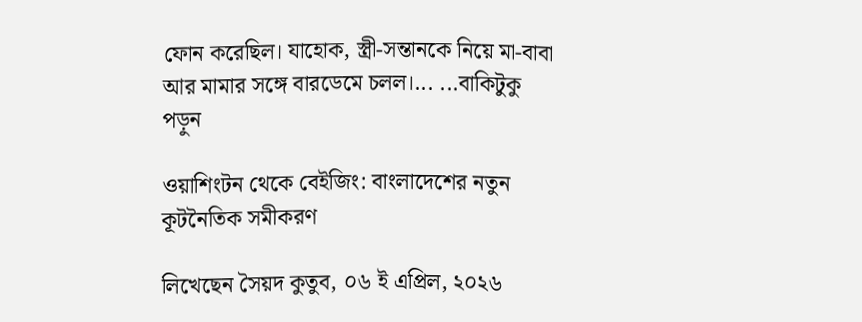ফোন করেছিল। যাহোক, স্ত্রী-সন্তানকে নিয়ে মা-বাবা আর মামার সঙ্গে বারডেমে চলল।... ...বাকিটুকু পড়ুন

ওয়াশিংটন থেকে বেইজিং: বাংলাদেশের নতুন কূটনৈতিক সমীকরণ

লিখেছেন সৈয়দ কুতুব, ০৬ ই এপ্রিল, ২০২৬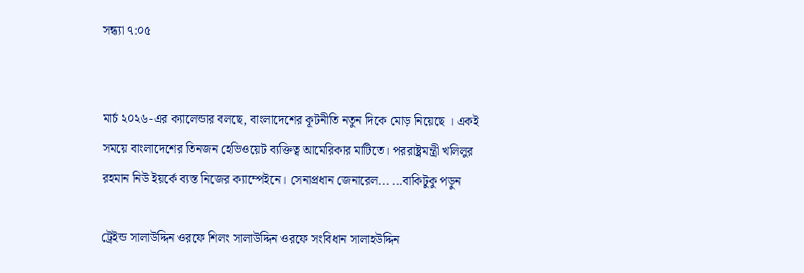সন্ধ্যা ৭:০৫


মার্চ ২০২৬-এর ক্যালেন্ডার বলছে, বাংলাদেশের কূটনীতি নতুন দিকে মোড় নিয়েছে । একই সময়ে বাংলাদেশের তিনজন হেভিওয়েট ব্যক্তিত্ব আমেরিকার মাটিতে। পররাষ্ট্রমন্ত্রী খলিলুর রহমান নিউ ইয়র্কে ব্যস্ত নিজের ক্যাম্পেইনে। সেনাপ্রধান জেনারেল... ...বাকিটুকু পড়ুন

ট্রেইন্ড সালাউদ্দিন ওরফে শিলং সালাউদ্দিন ওরফে সংবিধান সালাহউদ্দিন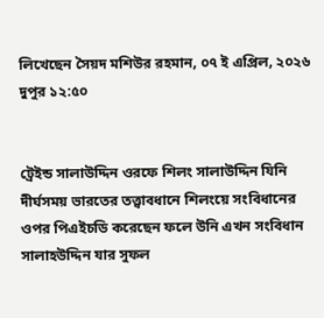লিখেছেন সৈয়দ মশিউর রহমান, ০৭ ই এপ্রিল, ২০২৬ দুপুর ১২:৫০


ট্রেইন্ড সালাউদ্দিন ওরফে শিলং সালাউদ্দিন যিনি দীর্ঘসময় ভারতের তত্ত্বাবধানে শিলংয়ে সংবিধানের ওপর পিএইচডি করেছেন ফলে উনি এখন সংবিধান সালাহউদ্দিন যার সুফল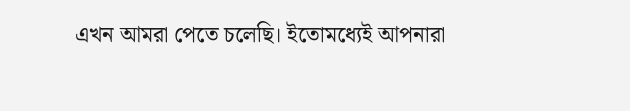এখন আমরা পেতে চলেছি। ইতোমধ্যেই আপনারা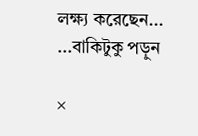লক্ষ্য করেছেন... ...বাকিটুকু পড়ুন

×